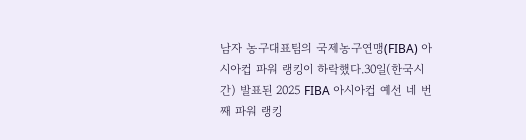남자 농구대표팀의 국제농구연맹(FIBA) 아시아컵 파워 랭킹이 하락했다.30일(한국시간) 발표된 2025 FIBA 아시아컵 예선 네 번째 파워 랭킹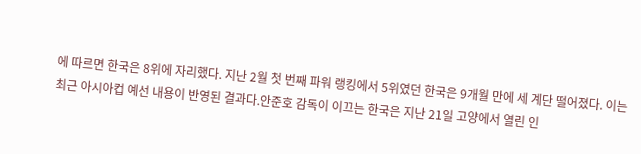에 따르면 한국은 8위에 자리했다. 지난 2월 첫 번째 파워 랭킹에서 5위였던 한국은 9개월 만에 세 계단 떨어졌다. 이는 최근 아시아컵 예선 내용이 반영된 결과다.안준호 감독이 이끄는 한국은 지난 21일 고양에서 열린 인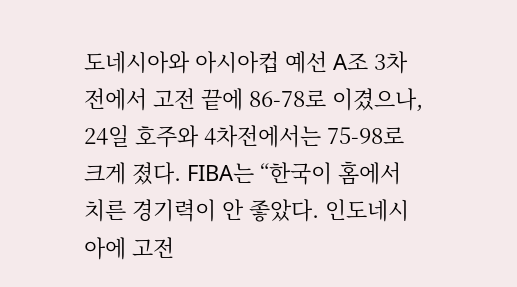도네시아와 아시아컵 예선 A조 3차전에서 고전 끝에 86-78로 이겼으나, 24일 호주와 4차전에서는 75-98로 크게 졌다. FIBA는 “한국이 홈에서 치른 경기력이 안 좋았다. 인도네시아에 고전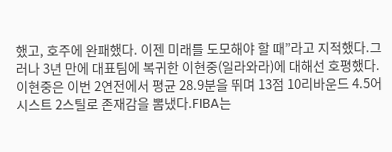했고, 호주에 완패했다. 이젠 미래를 도모해야 할 때”라고 지적했다.그러나 3년 만에 대표팀에 복귀한 이현중(일라와라)에 대해선 호평했다.이현중은 이번 2연전에서 평균 28.9분을 뛰며 13점 10리바운드 4.5어시스트 2스틸로 존재감을 뽐냈다.FIBA는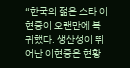“한국의 젊은 스타 이현중이 오랜만에 복귀했다. 생산성이 뛰어난 이현중은 현황